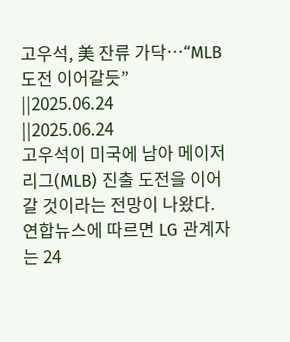고우석, 美 잔류 가닥…“MLB 도전 이어갈듯”
||2025.06.24
||2025.06.24
고우석이 미국에 남아 메이저리그(MLB) 진출 도전을 이어갈 것이라는 전망이 나왔다.
연합뉴스에 따르면 LG 관계자는 24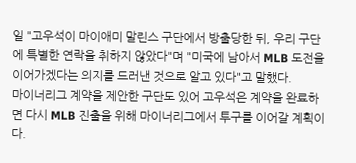일 "고우석이 마이애미 말린스 구단에서 방출당한 뒤, 우리 구단에 특별한 연락을 취하지 않았다"며 "미국에 남아서 MLB 도전을 이어가겠다는 의지를 드러낸 것으로 알고 있다"고 말했다.
마이너리그 계약을 제안한 구단도 있어 고우석은 계약을 완료하면 다시 MLB 진출을 위해 마이너리그에서 투구를 이어갈 계획이다.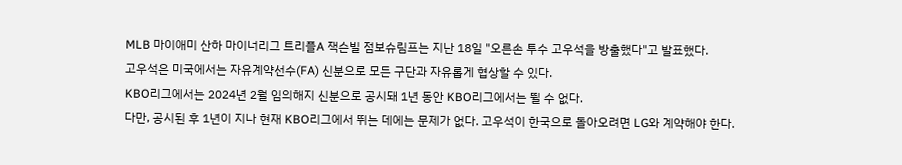MLB 마이애미 산하 마이너리그 트리플A 잭슨빌 점보슈림프는 지난 18일 "오른손 투수 고우석을 방출했다"고 발표했다.
고우석은 미국에서는 자유계약선수(FA) 신분으로 모든 구단과 자유롭게 협상할 수 있다.
KBO리그에서는 2024년 2월 임의해지 신분으로 공시돼 1년 동안 KBO리그에서는 뛸 수 없다.
다만, 공시된 후 1년이 지나 현재 KBO리그에서 뛰는 데에는 문제가 없다. 고우석이 한국으로 돌아오려면 LG와 계약해야 한다.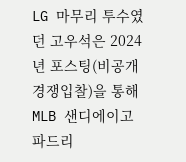LG 마무리 투수였던 고우석은 2024년 포스팅(비공개 경쟁입찰)을 통해 MLB 샌디에이고 파드리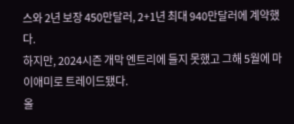스와 2년 보장 450만달러, 2+1년 최대 940만달러에 계약했다.
하지만, 2024시즌 개막 엔트리에 들지 못했고 그해 5월에 마이애미로 트레이드됐다.
올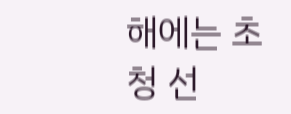해에는 초청 선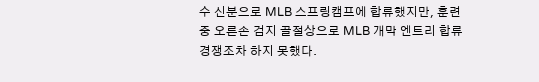수 신분으로 MLB 스프링캠프에 합류했지만, 훈련 중 오른손 검지 골절상으로 MLB 개막 엔트리 합류 경쟁조차 하지 못했다.